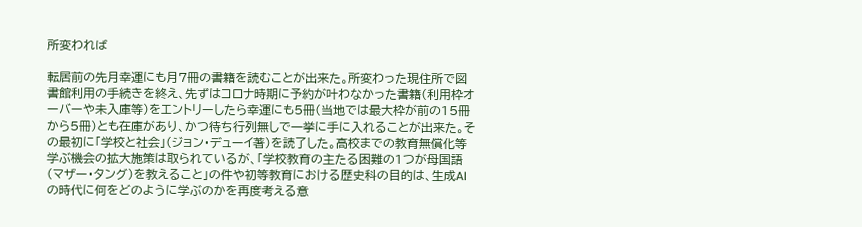所変われば

転居前の先月幸運にも月7冊の書籍を読むことが出来た。所変わった現住所で図書館利用の手続きを終え、先ずはコロナ時期に予約が叶わなかった書籍(利用枠オーバーや未入庫等)をエントリーしたら幸運にも5冊(当地では最大枠が前の15冊から5冊)とも在庫があり、かつ待ち行列無しで一挙に手に入れることが出来た。その最初に「学校と社会」(ジョン・デューイ著)を読了した。高校までの教育無償化等学ぶ機会の拡大施策は取られているが、「学校教育の主たる困難の1つが母国語(マザー・タング)を教えること」の件や初等教育における歴史科の目的は、生成AIの時代に何をどのように学ぶのかを再度考える意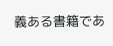義ある書籍であ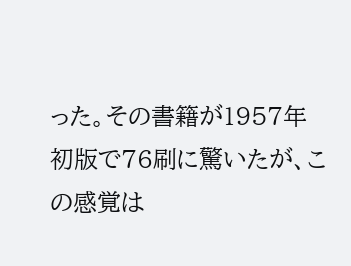った。その書籍が1957年初版で76刷に驚いたが、この感覚は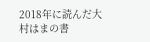2018年に読んだ大村はまの書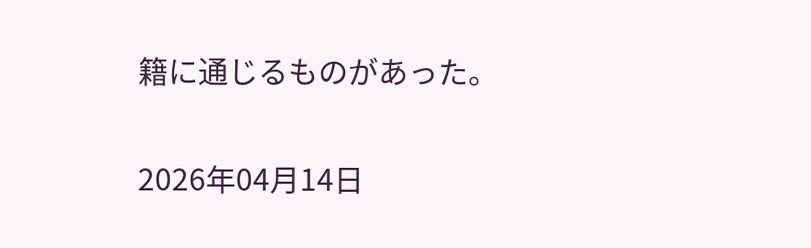籍に通じるものがあった。

2026年04月14日